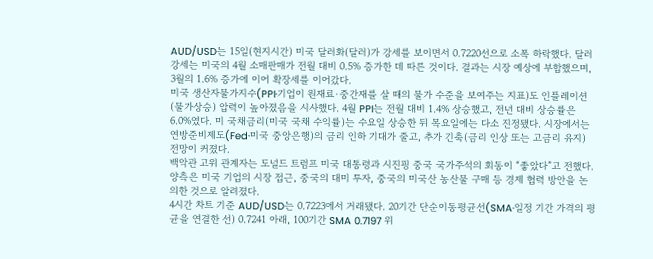AUD/USD는 15일(현지시간) 미국 달러화(달러)가 강세를 보이면서 0.7220선으로 소폭 하락했다. 달러 강세는 미국의 4월 소매판매가 전월 대비 0.5% 증가한 데 따른 것이다. 결과는 시장 예상에 부합했으며, 3월의 1.6% 증가에 이어 확장세를 이어갔다.
미국 생산자물가지수(PPI·기업이 원재료·중간재를 살 때의 물가 수준을 보여주는 지표)도 인플레이션(물가상승) 압력이 높아졌음을 시사했다. 4월 PPI는 전월 대비 1.4% 상승했고, 전년 대비 상승률은 6.0%였다. 미 국채금리(미국 국채 수익률)는 수요일 상승한 뒤 목요일에는 다소 진정됐다. 시장에서는 연방준비제도(Fed·미국 중앙은행)의 금리 인하 기대가 줄고, 추가 긴축(금리 인상 또는 고금리 유지) 전망이 커졌다.
백악관 고위 관계자는 도널드 트럼프 미국 대통령과 시진핑 중국 국가주석의 회동이 “좋았다”고 전했다. 양측은 미국 기업의 시장 접근, 중국의 대미 투자, 중국의 미국산 농산물 구매 등 경제 협력 방안을 논의한 것으로 알려졌다.
4시간 차트 기준 AUD/USD는 0.7223에서 거래됐다. 20기간 단순이동평균선(SMA·일정 기간 가격의 평균을 연결한 선) 0.7241 아래, 100기간 SMA 0.7197 위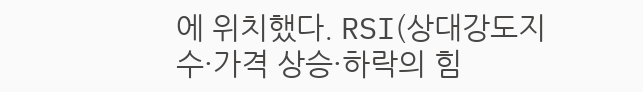에 위치했다. RSI(상대강도지수·가격 상승·하락의 힘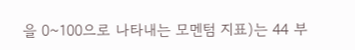을 0~100으로 나타내는 모멘텀 지표)는 44 부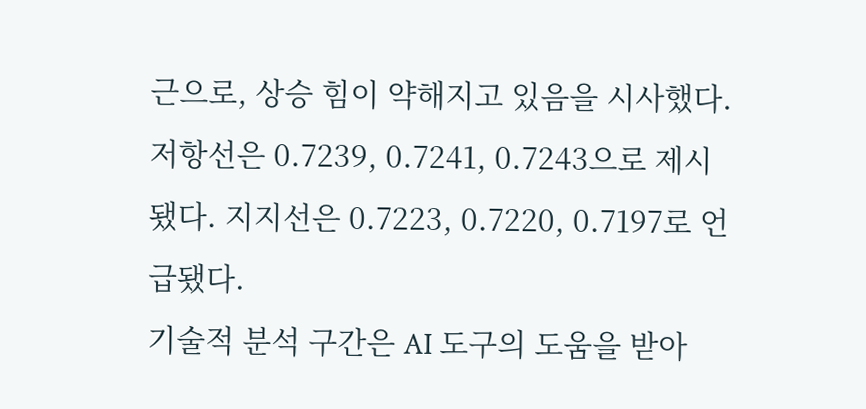근으로, 상승 힘이 약해지고 있음을 시사했다.
저항선은 0.7239, 0.7241, 0.7243으로 제시됐다. 지지선은 0.7223, 0.7220, 0.7197로 언급됐다.
기술적 분석 구간은 AI 도구의 도움을 받아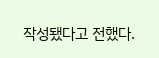작성됐다고 전했다.